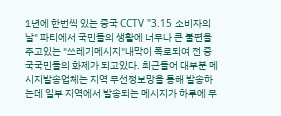1년에 한번씩 있는 중국 CCTV "3.15 소비자의 날" 파티에서 국민들의 생활에 너무나 큰 불편을 주고있는 "쓰레기메시지"내막이 폭로되여 전 중국국민들의 화제가 되고있다. 최근들어 대부분 메시지발송업체는 지역 무선정보망을 통해 발송하는데 일부 지역에서 발송되는 메시지가 하루에 무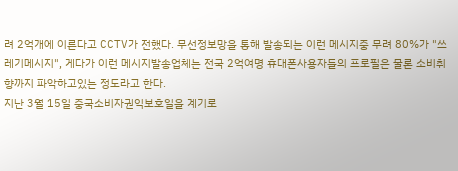려 2억개에 이른다고 CCTV가 전했다. 무선정보망을 통해 발송되는 이런 메시지중 무려 80%가 "쓰레기메시지", 게다가 이런 메시지발송업체는 전국 2억여명 휴대폰사용자들의 프로필은 물론 소비취향까지 파악하고있는 정도라고 한다.
지난 3월 15일 중국소비자권익보호일을 계기로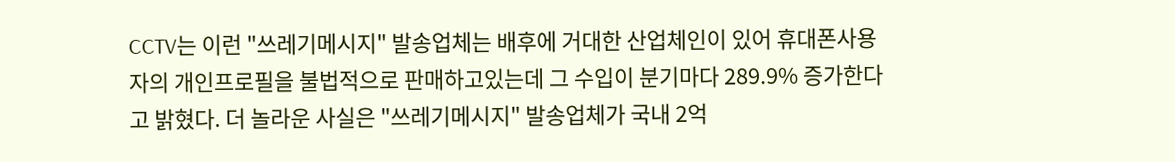CCTV는 이런 "쓰레기메시지" 발송업체는 배후에 거대한 산업체인이 있어 휴대폰사용자의 개인프로필을 불법적으로 판매하고있는데 그 수입이 분기마다 289.9% 증가한다고 밝혔다. 더 놀라운 사실은 "쓰레기메시지" 발송업체가 국내 2억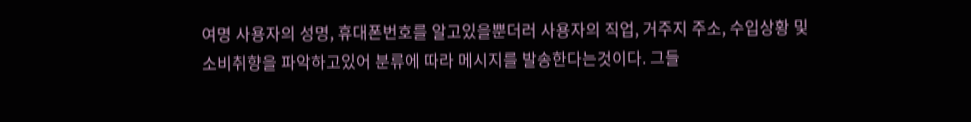여명 사용자의 성명, 휴대폰번호를 알고있을뿐더러 사용자의 직업, 거주지 주소, 수입상황 및 소비취향을 파악하고있어 분류에 따라 메시지를 발송한다는것이다. 그들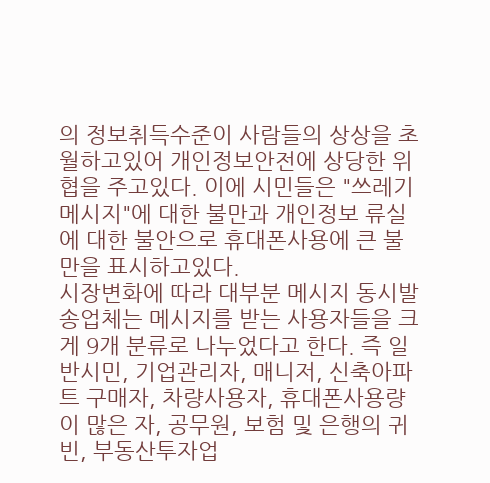의 정보취득수준이 사람들의 상상을 초월하고있어 개인정보안전에 상당한 위협을 주고있다. 이에 시민들은 "쓰레기메시지"에 대한 불만과 개인정보 류실에 대한 불안으로 휴대폰사용에 큰 불만을 표시하고있다.
시장변화에 따라 대부분 메시지 동시발송업체는 메시지를 받는 사용자들을 크게 9개 분류로 나누었다고 한다. 즉 일반시민, 기업관리자, 매니저, 신축아파트 구매자, 차량사용자, 휴대폰사용량이 많은 자, 공무원, 보험 및 은행의 귀빈, 부동산투자업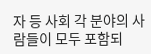자 등 사회 각 분야의 사람들이 모두 포함되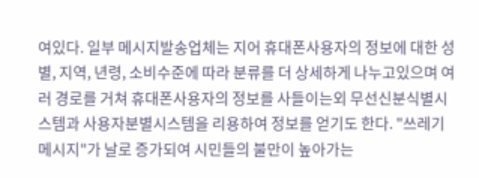여있다. 일부 메시지발송업체는 지어 휴대폰사용자의 정보에 대한 성별, 지역, 년령, 소비수준에 따라 분류를 더 상세하게 나누고있으며 여러 경로를 거쳐 휴대폰사용자의 정보를 사들이는외 무선신분식별시스템과 사용자분별시스템을 리용하여 정보를 얻기도 한다. "쓰레기메시지"가 날로 증가되여 시민들의 불만이 높아가는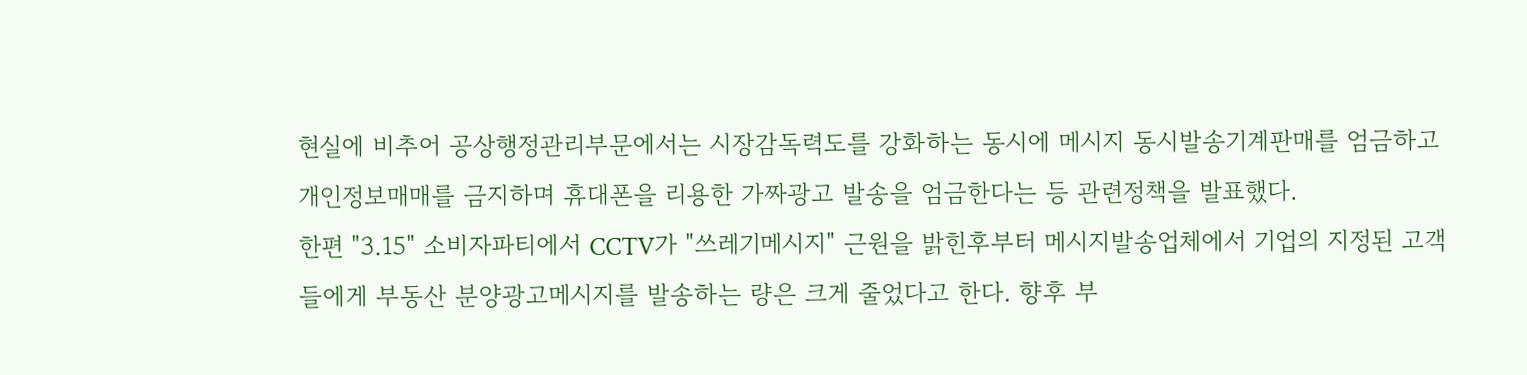현실에 비추어 공상행정관리부문에서는 시장감독력도를 강화하는 동시에 메시지 동시발송기계판매를 엄금하고 개인정보매매를 금지하며 휴대폰을 리용한 가짜광고 발송을 엄금한다는 등 관련정책을 발표했다.
한편 "3.15" 소비자파티에서 CCTV가 "쓰레기메시지" 근원을 밝힌후부터 메시지발송업체에서 기업의 지정된 고객들에게 부동산 분양광고메시지를 발송하는 량은 크게 줄었다고 한다. 향후 부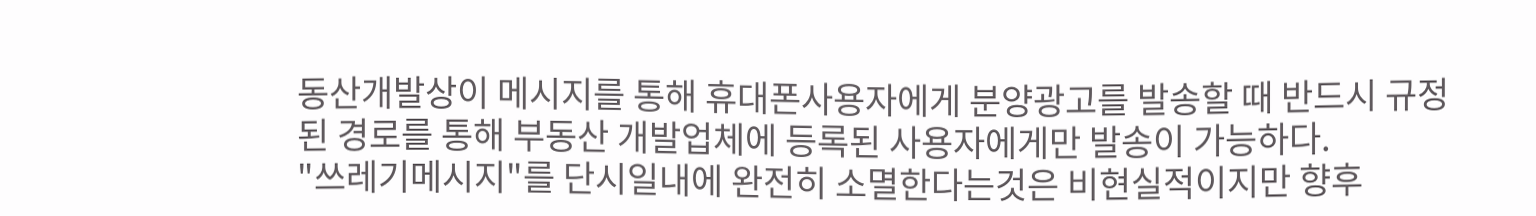동산개발상이 메시지를 통해 휴대폰사용자에게 분양광고를 발송할 때 반드시 규정된 경로를 통해 부동산 개발업체에 등록된 사용자에게만 발송이 가능하다.
"쓰레기메시지"를 단시일내에 완전히 소멸한다는것은 비현실적이지만 향후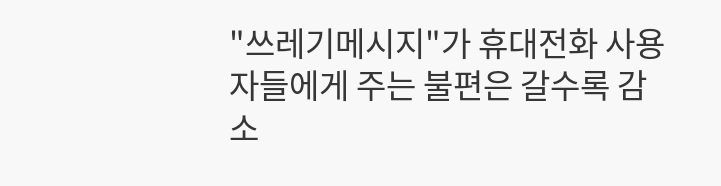"쓰레기메시지"가 휴대전화 사용자들에게 주는 불편은 갈수록 감소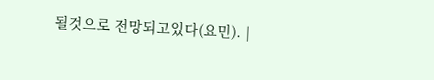될것으로 전망되고있다(요민). |